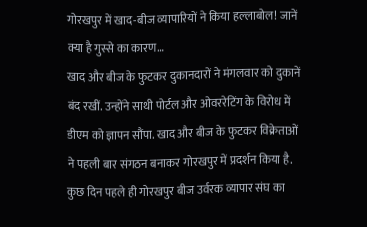गोरखपुर में खाद-बीज व्यापारियों ने किया हल्लाबोल! जानें क्या है गुस्से का कारण…
खाद और बीज के फुटकर दुकानदारों ने मंगलवार को दुकानें बंद रखीं. उन्होंने साथी पोर्टल और ओवररेटिंग के विरोध में डीएम को ज्ञापन सौंपा. खाद और बीज के फुटकर विक्रेताओं ने पहली बार संगठन बनाकर गोरखपुर में प्रदर्शन किया है. कुछ दिन पहले ही गोरखपुर बीज उर्वरक व्यापार संघ का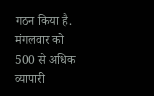गठन किया है. मंगलवार को 500 से अधिक व्यापारी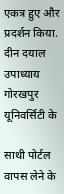एकत्र हुए और प्रदर्शन किया. दीन दयाल उपाध्याय गोरखपुर यूनिवर्सिटी के

साथी पोर्टल वापस लेने के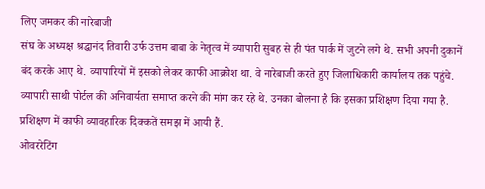लिए जमकर की नारेबाजी
संघ के अध्यक्ष श्रद्धानंद तिवारी उर्फ उत्तम बाबा के नेतृत्व में व्यापारी सुबह से ही पंत पार्क में जुटने लगे थे. सभी अपनी दुकानें बंद करके आए थे. व्यापारियों में इसको लेकर काफी आक्रोश था. वे नारेबाजी करते हुए जिलाधिकारी कार्यालय तक पहुंचे. व्यापारी साथी पोर्टल की अनिवार्यता समाप्त करने की मांग कर रहे थे. उनका बोलना है कि इसका प्रशिक्षण दिया गया है. प्रशिक्षण में काफी व्यावहारिक दिक्कतें समझ में आयी हैं.
ओवररेटिंग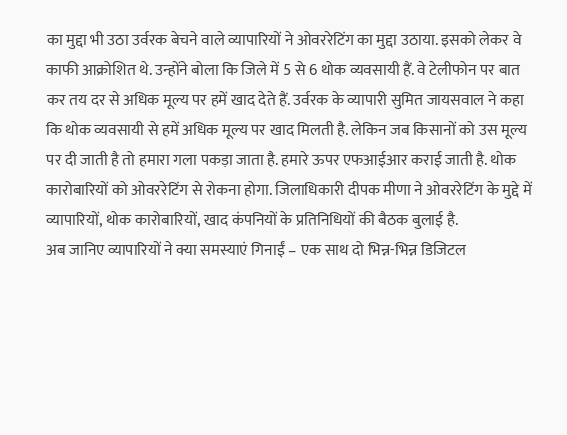का मुद्दा भी उठा उर्वरक बेचने वाले व्यापारियों ने ओवररेटिंग का मुद्दा उठाया. इसको लेकर वे काफी आक्रोशित थे. उन्होंने बोला कि जिले में 5 से 6 थोक व्यवसायी हैं. वे टेलीफोन पर बात कर तय दर से अधिक मूल्य पर हमें खाद देते हैं. उर्वरक के व्यापारी सुमित जायसवाल ने कहा कि थोक व्यवसायी से हमें अधिक मूल्य पर खाद मिलती है. लेकिन जब किसानों को उस मूल्य पर दी जाती है तो हमारा गला पकड़ा जाता है. हमारे ऊपर एफआईआर कराई जाती है. थोक कारोबारियों को ओवररेटिंग से रोकना होगा. जिलाधिकारी दीपक मीणा ने ओवररेटिंग के मुद्दे में व्यापारियों, थोक कारोबारियों, खाद कंपनियों के प्रतिनिधियों की बैठक बुलाई है.
अब जानिए व्यापारियों ने क्या समस्याएं गिनाईं – एक साथ दो भिन्न-भिन्न डिजिटल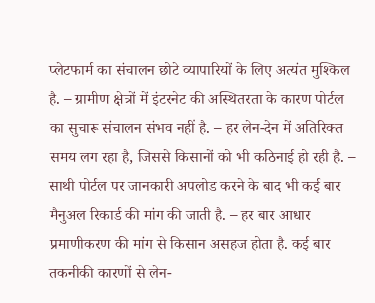प्लेटफार्म का संचालन छोटे व्यापारियों के लिए अत्यंत मुश्किल है. – ग्रामीण क्षेत्रों में इंटरनेट की अस्थितरता के कारण पोर्टल का सुचारू संचालन संभव नहीं है. – हर लेन-देन में अतिरिक्त समय लग रहा है, जिससे किसानों को भी कठिनाई हो रही है. – साथी पोर्टल पर जानकारी अपलोड करने के बाद भी कई बार मैनुअल रिकार्ड की मांग की जाती है. – हर बार आधार प्रमाणीकरण की मांग से किसान असहज होता है. कई बार तकनीकी कारणों से लेन-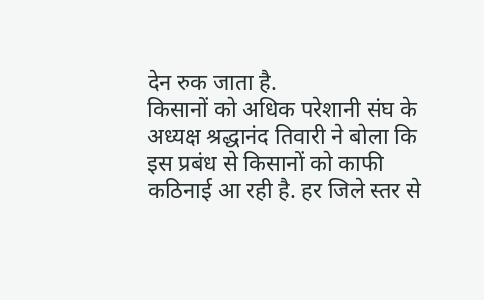देन रुक जाता है.
किसानों को अधिक परेशानी संघ के अध्यक्ष श्रद्धानंद तिवारी ने बोला कि इस प्रबंध से किसानों को काफी कठिनाई आ रही है. हर जिले स्तर से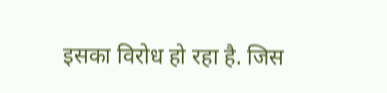इसका विरोध हो रहा है. जिस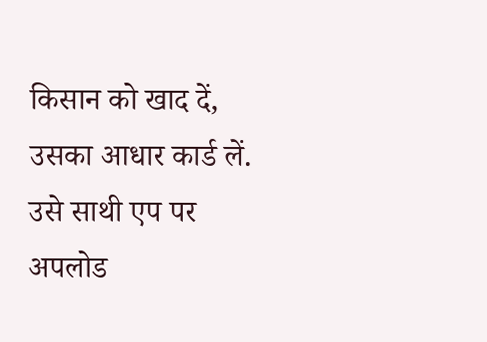किसान को खाद दें, उसका आधार कार्ड लें. उसे साथी एप पर अपलोड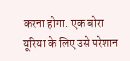करना होगा. एक बोरा यूरिया के लिए उसे परेशान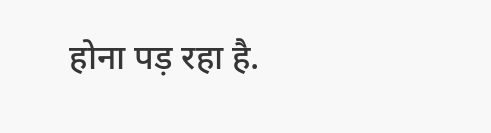होना पड़ रहा है.